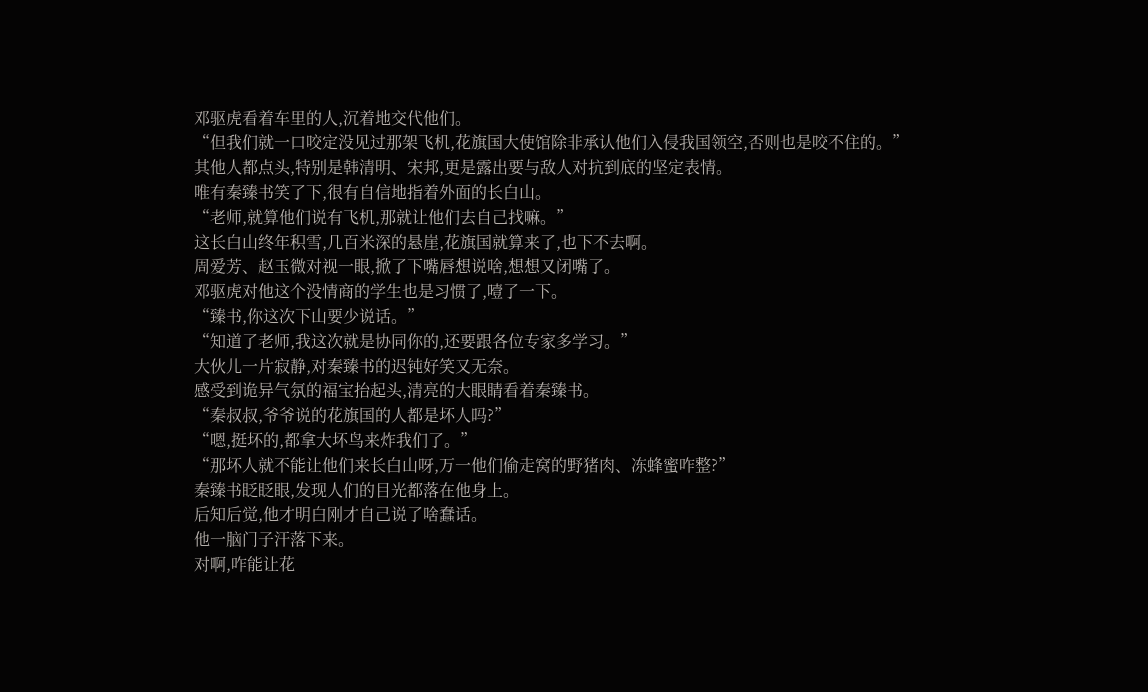邓驱虎看着车里的人,沉着地交代他们。
“但我们就一口咬定没见过那架飞机,花旗国大使馆除非承认他们入侵我国领空,否则也是咬不住的。”
其他人都点头,特别是韩清明、宋邦,更是露出要与敌人对抗到底的坚定表情。
唯有秦臻书笑了下,很有自信地指着外面的长白山。
“老师,就算他们说有飞机,那就让他们去自己找嘛。”
这长白山终年积雪,几百米深的悬崖,花旗国就算来了,也下不去啊。
周爱芳、赵玉微对视一眼,掀了下嘴唇想说啥,想想又闭嘴了。
邓驱虎对他这个没情商的学生也是习惯了,噎了一下。
“臻书,你这次下山要少说话。”
“知道了老师,我这次就是协同你的,还要跟各位专家多学习。”
大伙儿一片寂静,对秦臻书的迟钝好笑又无奈。
感受到诡异气氛的福宝抬起头,清亮的大眼睛看着秦臻书。
“秦叔叔,爷爷说的花旗国的人都是坏人吗?”
“嗯,挺坏的,都拿大坏鸟来炸我们了。”
“那坏人就不能让他们来长白山呀,万一他们偷走窝的野猪肉、冻蜂蜜咋整?”
秦臻书眨眨眼,发现人们的目光都落在他身上。
后知后觉,他才明白刚才自己说了啥蠢话。
他一脑门子汗落下来。
对啊,咋能让花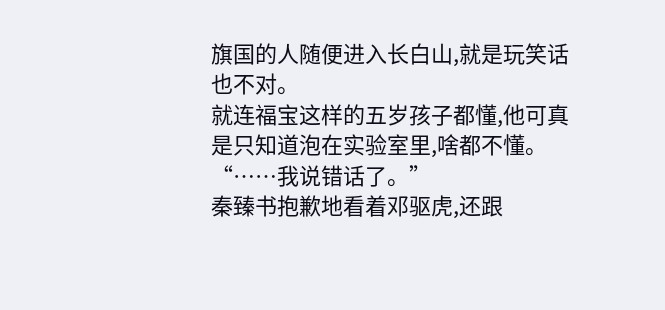旗国的人随便进入长白山,就是玩笑话也不对。
就连福宝这样的五岁孩子都懂,他可真是只知道泡在实验室里,啥都不懂。
“……我说错话了。”
秦臻书抱歉地看着邓驱虎,还跟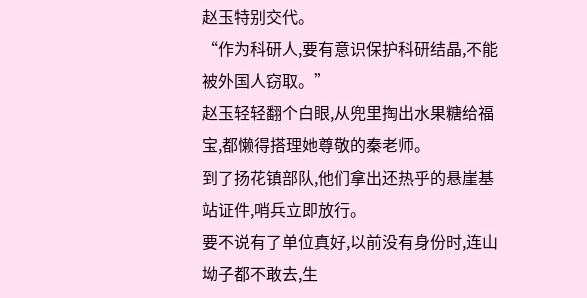赵玉特别交代。
“作为科研人,要有意识保护科研结晶,不能被外国人窃取。”
赵玉轻轻翻个白眼,从兜里掏出水果糖给福宝,都懒得搭理她尊敬的秦老师。
到了扬花镇部队,他们拿出还热乎的悬崖基站证件,哨兵立即放行。
要不说有了单位真好,以前没有身份时,连山坳子都不敢去,生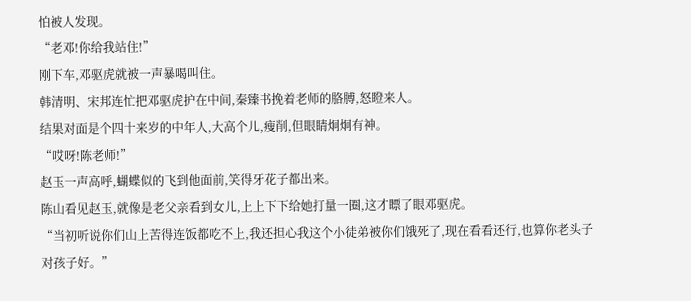怕被人发现。
“老邓!你给我站住!”
刚下车,邓驱虎就被一声暴喝叫住。
韩清明、宋邦连忙把邓驱虎护在中间,秦臻书挽着老师的胳膊,怒瞪来人。
结果对面是个四十来岁的中年人,大高个儿,瘦削,但眼睛炯炯有神。
“哎呀!陈老师!”
赵玉一声高呼,蝴蝶似的飞到他面前,笑得牙花子都出来。
陈山看见赵玉,就像是老父亲看到女儿,上上下下给她打量一圈,这才瞟了眼邓驱虎。
“当初听说你们山上苦得连饭都吃不上,我还担心我这个小徒弟被你们饿死了,现在看看还行,也算你老头子对孩子好。”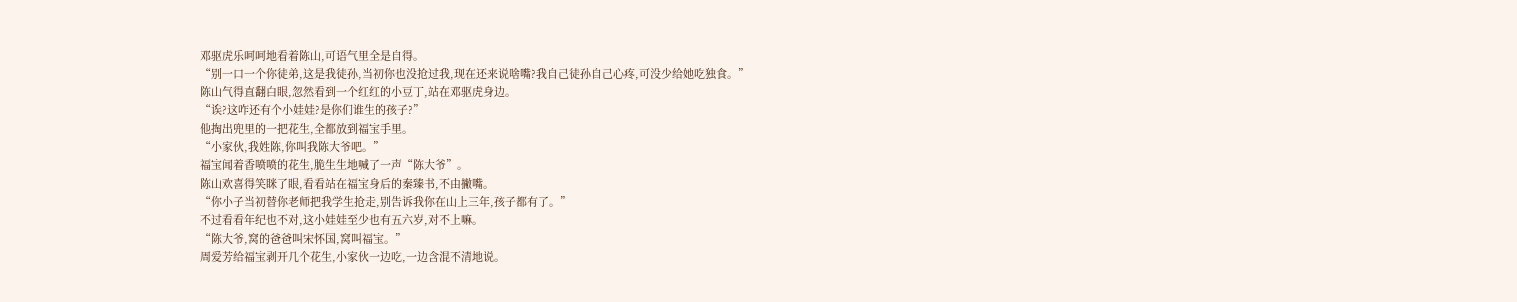邓驱虎乐呵呵地看着陈山,可语气里全是自得。
“别一口一个你徒弟,这是我徒孙,当初你也没抢过我,现在还来说啥嘴?我自己徒孙自己心疼,可没少给她吃独食。”
陈山气得直翻白眼,忽然看到一个红红的小豆丁,站在邓驱虎身边。
“诶?这咋还有个小娃娃?是你们谁生的孩子?”
他掏出兜里的一把花生,全都放到福宝手里。
“小家伙,我姓陈,你叫我陈大爷吧。”
福宝闻着香喷喷的花生,脆生生地喊了一声“陈大爷”。
陈山欢喜得笑眯了眼,看看站在福宝身后的秦臻书,不由撇嘴。
“你小子当初替你老师把我学生抢走,别告诉我你在山上三年,孩子都有了。”
不过看看年纪也不对,这小娃娃至少也有五六岁,对不上嘛。
“陈大爷,窝的爸爸叫宋怀国,窝叫福宝。”
周爱芳给福宝剥开几个花生,小家伙一边吃,一边含混不清地说。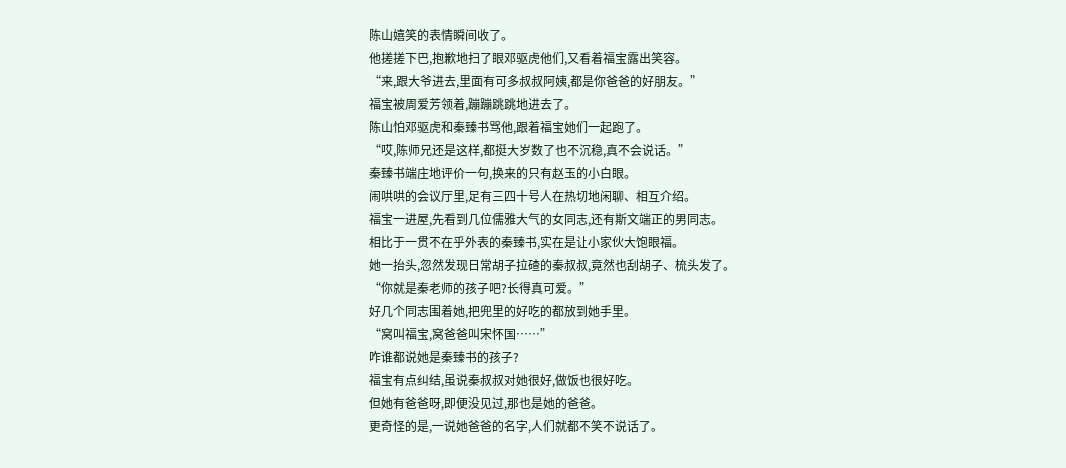陈山嬉笑的表情瞬间收了。
他搓搓下巴,抱歉地扫了眼邓驱虎他们,又看着福宝露出笑容。
“来,跟大爷进去,里面有可多叔叔阿姨,都是你爸爸的好朋友。”
福宝被周爱芳领着,蹦蹦跳跳地进去了。
陈山怕邓驱虎和秦臻书骂他,跟着福宝她们一起跑了。
“哎,陈师兄还是这样,都挺大岁数了也不沉稳,真不会说话。”
秦臻书端庄地评价一句,换来的只有赵玉的小白眼。
闹哄哄的会议厅里,足有三四十号人在热切地闲聊、相互介绍。
福宝一进屋,先看到几位儒雅大气的女同志,还有斯文端正的男同志。
相比于一贯不在乎外表的秦臻书,实在是让小家伙大饱眼福。
她一抬头,忽然发现日常胡子拉碴的秦叔叔,竟然也刮胡子、梳头发了。
“你就是秦老师的孩子吧?长得真可爱。”
好几个同志围着她,把兜里的好吃的都放到她手里。
“窝叫福宝,窝爸爸叫宋怀国……”
咋谁都说她是秦臻书的孩子?
福宝有点纠结,虽说秦叔叔对她很好,做饭也很好吃。
但她有爸爸呀,即便没见过,那也是她的爸爸。
更奇怪的是,一说她爸爸的名字,人们就都不笑不说话了。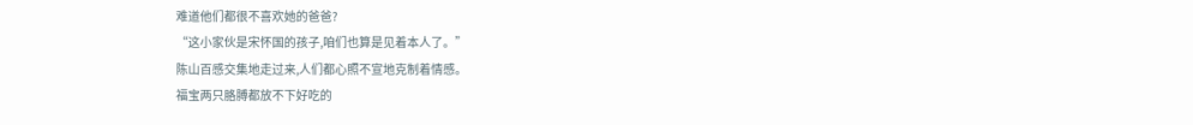难道他们都很不喜欢她的爸爸?
“这小家伙是宋怀国的孩子,咱们也算是见着本人了。”
陈山百感交集地走过来,人们都心照不宣地克制着情感。
福宝两只胳膊都放不下好吃的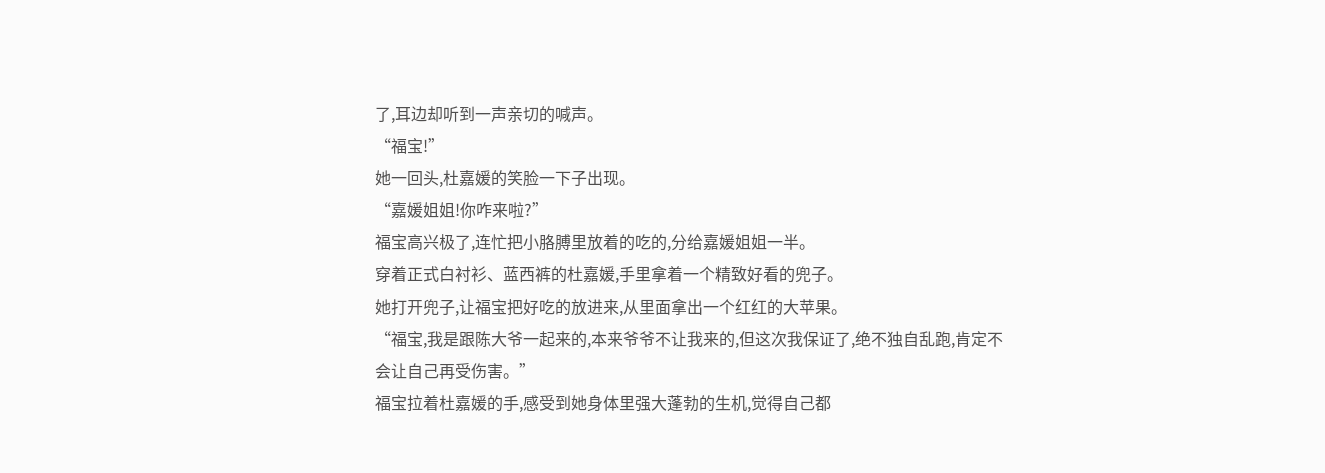了,耳边却听到一声亲切的喊声。
“福宝!”
她一回头,杜嘉媛的笑脸一下子出现。
“嘉媛姐姐!你咋来啦?”
福宝高兴极了,连忙把小胳膊里放着的吃的,分给嘉媛姐姐一半。
穿着正式白衬衫、蓝西裤的杜嘉媛,手里拿着一个精致好看的兜子。
她打开兜子,让福宝把好吃的放进来,从里面拿出一个红红的大苹果。
“福宝,我是跟陈大爷一起来的,本来爷爷不让我来的,但这次我保证了,绝不独自乱跑,肯定不会让自己再受伤害。”
福宝拉着杜嘉媛的手,感受到她身体里强大蓬勃的生机,觉得自己都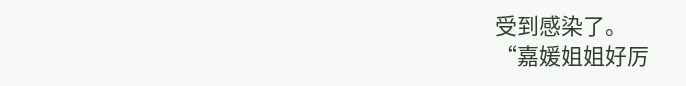受到感染了。
“嘉媛姐姐好厉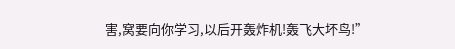害,窝要向你学习,以后开轰炸机!轰飞大坏鸟!”